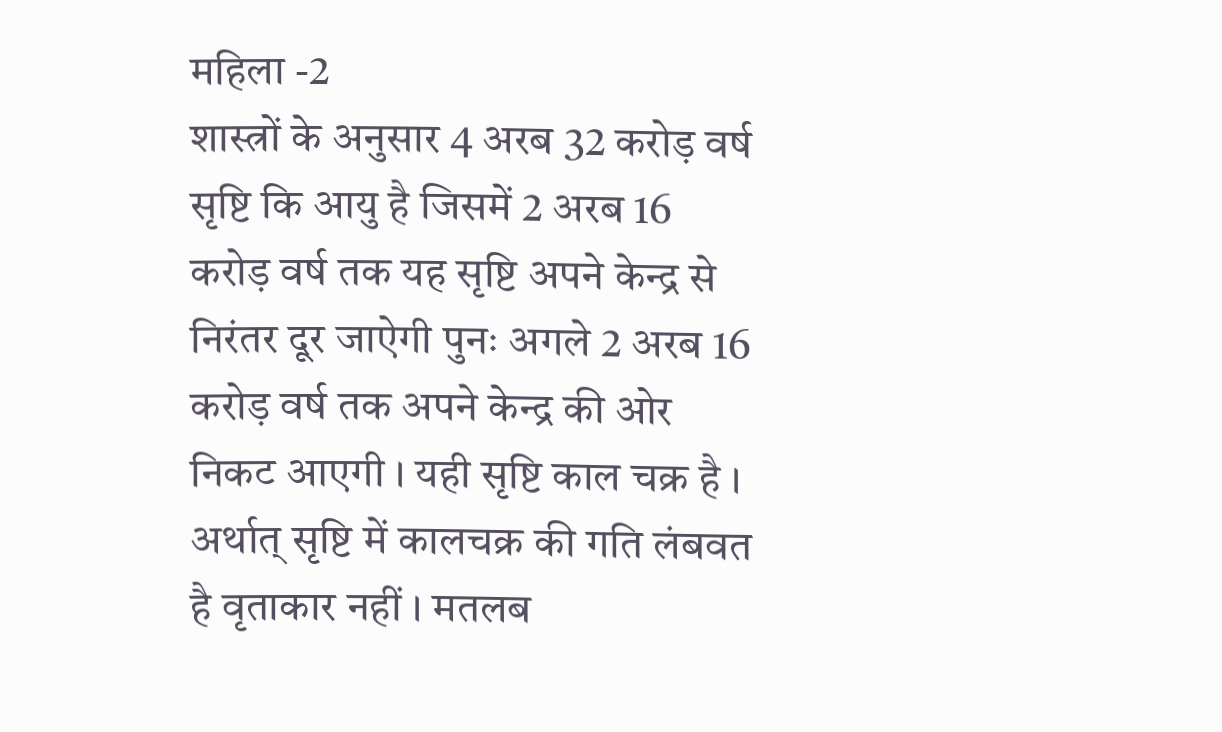महिला -2
शास्त्रों के अनुसार 4 अरब 32 करोड़ वर्ष सृष्टि कि आयु है जिसमें 2 अरब 16 करोड़ वर्ष तक यह सृष्टि अपने केन्द्र से निरंतर दूर जाऐगी पुनः अगले 2 अरब 16 करोड़ वर्ष तक अपने केन्द्र की ओर निकट आएगी । यही सृष्टि काल चक्र है । अर्थात् सृष्टि में कालचक्र की गति लंबवत है वृताकार नहीं । मतलब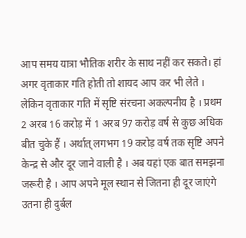आप समय यात्रा भौतिक शरीर के साथ नहीं कर सकते। हां अगर वृताकार गति होती तो शायद आप कर भी लेते । लेकिन वृताकार गति में सृष्टि संरचना अकल्पनीय है । प्रथम 2 अरब 16 करोड़ में 1 अरब 97 करोड़ वर्ष से कुछ अधिक बीत चुके हैं । अर्थात् लगभग 19 करोड़ वर्ष तक सृष्टि अपने केन्द्र से और दूर जाने वाली है । अब यहां एक बात समझना जरूरी है । आप अपने मूल स्थान से जितना ही दूर जाएंगे उतना ही दुर्बल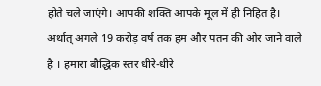होते चले जाएंगे। आपकी शक्ति आपके मूल में ही निहित है। अर्थात् अगले 19 करोड़ वर्ष तक हम और पतन की ओर जाने वाले है । हमारा बौद्धिक स्तर धीरे-धीरे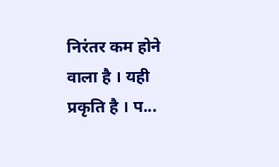निरंतर कम होने वाला है । यही प्रकृति है । प...